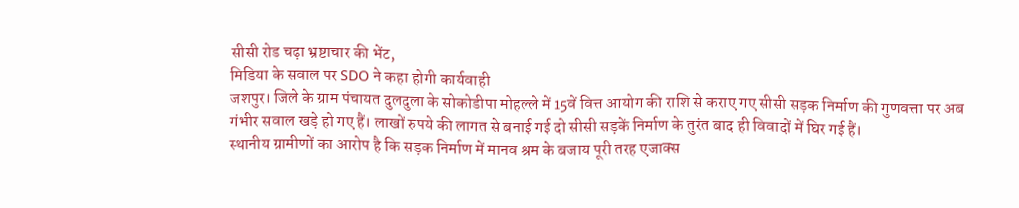सीसी रोड चढ़ा भ्रष्टाचार की भेंट,
मिडिया के सवाल पर SDO ने कहा होगी कार्यवाही
जशपुर। जिले के ग्राम पंचायत दुलदुला के सोकोडीपा मोहल्ले में 15वें वित्त आयोग की राशि से कराए गए सीसी सड़क निर्माण की गुणवत्ता पर अब गंभीर सवाल खड़े हो गए हैं। लाखों रुपये की लागत से बनाई गई दो सीसी सड़कें निर्माण के तुरंत बाद ही विवादों में घिर गई हैं।
स्थानीय ग्रामीणों का आरोप है कि सड़क निर्माण में मानव श्रम के बजाय पूरी तरह एजाक्स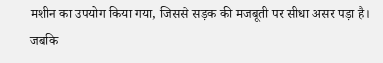मशीन का उपयोग किया गया, जिससे सड़क की मजबूती पर सीधा असर पड़ा है। जबकि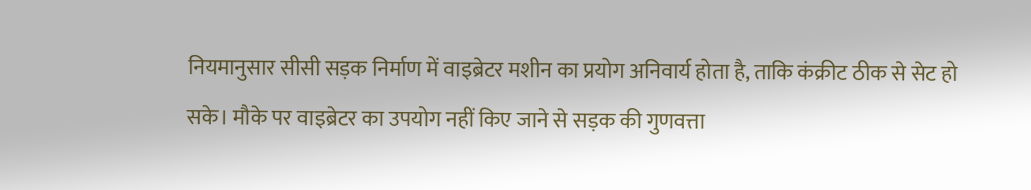नियमानुसार सीसी सड़क निर्माण में वाइब्रेटर मशीन का प्रयोग अनिवार्य होता है, ताकि कंक्रीट ठीक से सेट हो सके। मौके पर वाइब्रेटर का उपयोग नहीं किए जाने से सड़क की गुणवत्ता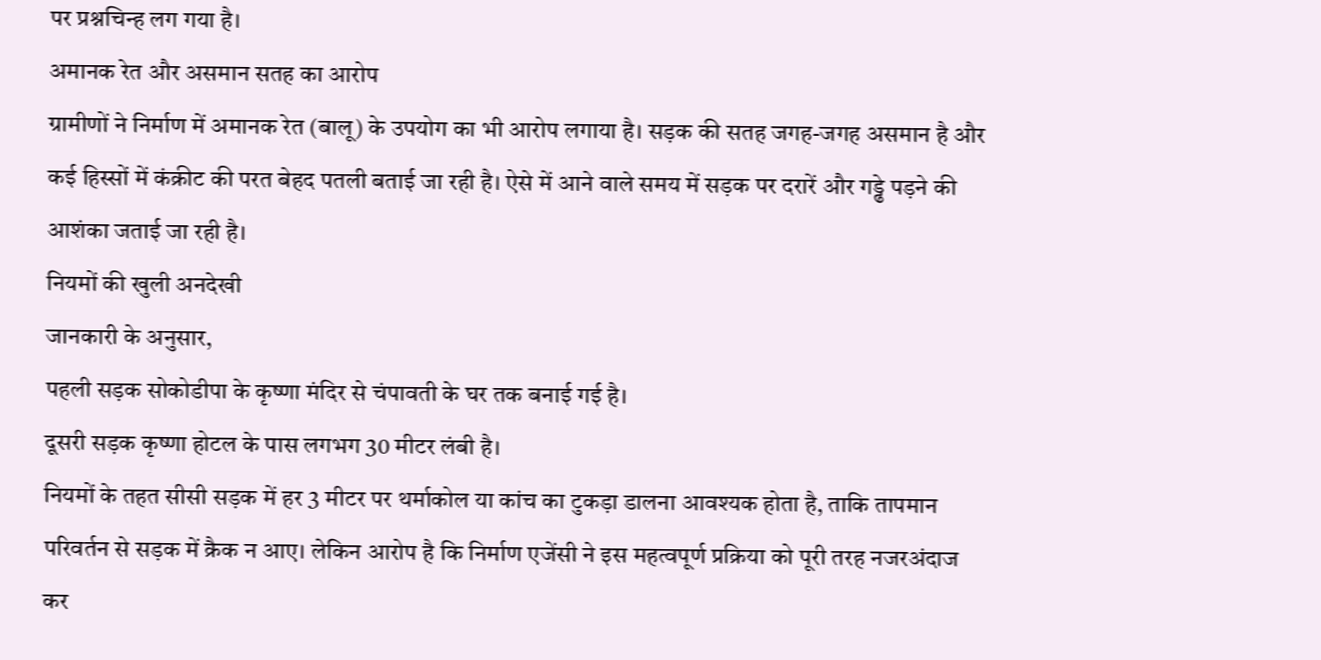पर प्रश्नचिन्ह लग गया है।
अमानक रेत और असमान सतह का आरोप
ग्रामीणों ने निर्माण में अमानक रेत (बालू) के उपयोग का भी आरोप लगाया है। सड़क की सतह जगह-जगह असमान है और कई हिस्सों में कंक्रीट की परत बेहद पतली बताई जा रही है। ऐसे में आने वाले समय में सड़क पर दरारें और गड्ढे पड़ने की आशंका जताई जा रही है।
नियमों की खुली अनदेखी
जानकारी के अनुसार,
पहली सड़क सोकोडीपा के कृष्णा मंदिर से चंपावती के घर तक बनाई गई है।
दूसरी सड़क कृष्णा होटल के पास लगभग 30 मीटर लंबी है।
नियमों के तहत सीसी सड़क में हर 3 मीटर पर थर्माकोल या कांच का टुकड़ा डालना आवश्यक होता है, ताकि तापमान परिवर्तन से सड़क में क्रैक न आए। लेकिन आरोप है कि निर्माण एजेंसी ने इस महत्वपूर्ण प्रक्रिया को पूरी तरह नजरअंदाज कर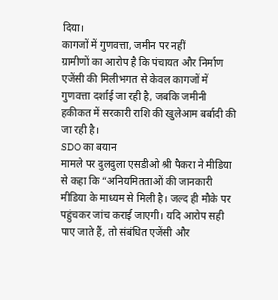दिया।
कागजों में गुणवत्ता, जमीन पर नहीं
ग्रामीणों का आरोप है कि पंचायत और निर्माण एजेंसी की मिलीभगत से केवल कागजों में गुणवत्ता दर्शाई जा रही है, जबकि जमीनी हकीकत में सरकारी राशि की खुलेआम बर्बादी की जा रही है।
SDO का बयान
मामले पर दुलदुला एसडीओ श्री पैकरा ने मीडिया से कहा कि “अनियमितताओं की जानकारी मीडिया के माध्यम से मिली है। जल्द ही मौके पर पहुंचकर जांच कराई जाएगी। यदि आरोप सही पाए जाते हैं, तो संबंधित एजेंसी और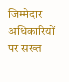जिम्मेदार अधिकारियों पर सख्त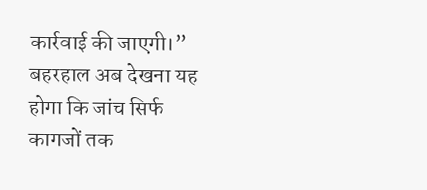कार्रवाई की जाएगी।”
बहरहाल अब देखना यह होगा कि जांच सिर्फ कागजों तक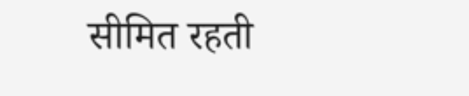सीमित रहती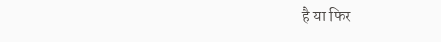है या फिर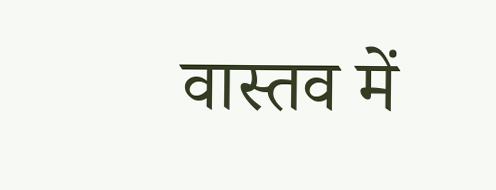वास्तव में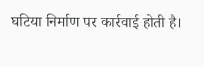घटिया निर्माण पर कार्रवाई होती है।